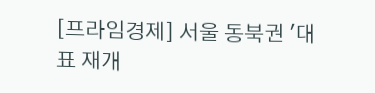[프라임경제] 서울 동북권 '대표 재개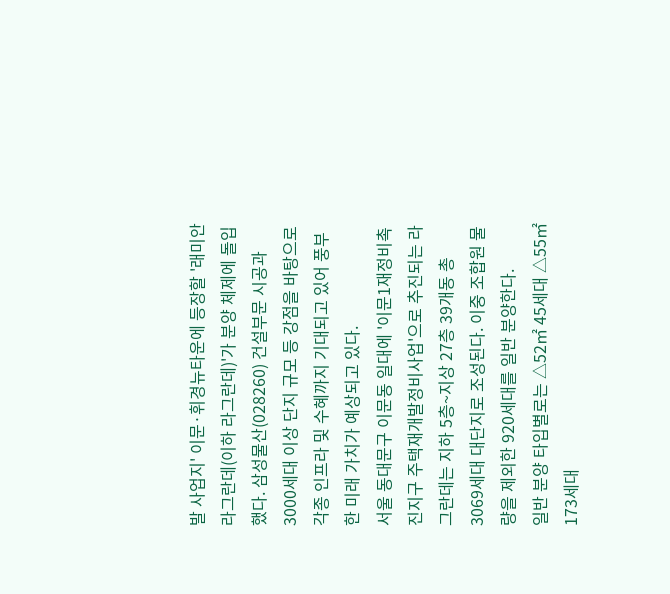발 사업지' 이문·휘경뉴타운에 등장할 '래미안 라그란데(이하 라그란데)'가 분양 체제에 돌입했다. 삼성물산(028260) 건설부문 시공과 3000세대 이상 단지 규모 등 강점을 바탕으로 각종 인프라 및 수혜까지 기대되고 있어 풍부한 미래 가치가 예상되고 있다.
서울 동대문구 이문동 일대에 '이문1재정비촉진지구 주택재개발정비사업'으로 추진되는 라그란데는 지하 5층~지상 27층 39개동 총 3069세대 대단지로 조성된다. 이중 조합원 물량을 제외한 920세대를 일반 분양한다.
일반 분양 타입별로는 △52㎡ 45세대 △55㎡ 173세대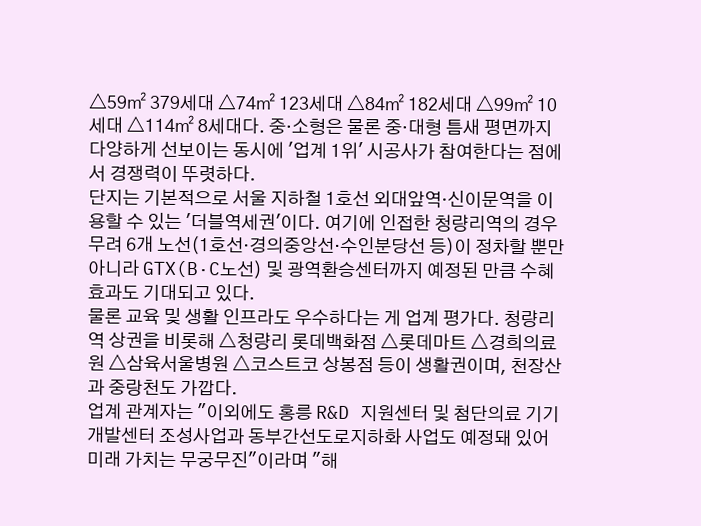△59㎡ 379세대 △74㎡ 123세대 △84㎡ 182세대 △99㎡ 10세대 △114㎡ 8세대다. 중·소형은 물론 중·대형 틈새 평면까지 다양하게 선보이는 동시에 '업계 1위' 시공사가 참여한다는 점에서 경쟁력이 뚜렷하다.
단지는 기본적으로 서울 지하철 1호선 외대앞역·신이문역을 이용할 수 있는 '더블역세권'이다. 여기에 인접한 청량리역의 경우 무려 6개 노선(1호선·경의중앙선·수인분당선 등)이 정차할 뿐만 아니라 GTX(B·C노선) 및 광역환승센터까지 예정된 만큼 수혜 효과도 기대되고 있다.
물론 교육 및 생활 인프라도 우수하다는 게 업계 평가다. 청량리역 상권을 비롯해 △청량리 롯데백화점 △롯데마트 △경희의료원 △삼육서울병원 △코스트코 상봉점 등이 생활권이며, 천장산과 중랑천도 가깝다.
업계 관계자는 "이외에도 홍릉 R&D 지원센터 및 첨단의료 기기개발센터 조성사업과 동부간선도로지하화 사업도 예정돼 있어 미래 가치는 무궁무진"이라며 "해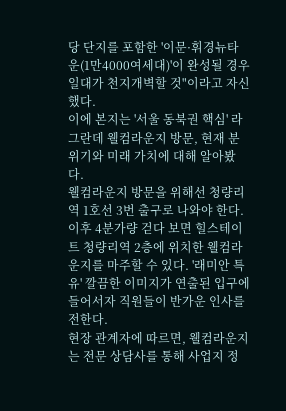당 단지를 포함한 '이문·휘경뉴타운(1만4000여세대)'이 완성될 경우 일대가 천지개벽할 것"이라고 자신했다.
이에 본지는 '서울 동북권 핵심' 라그란데 웰컴라운지 방문, 현재 분위기와 미래 가치에 대해 알아봤다.
웰컴라운지 방문을 위해선 청량리역 1호선 3번 출구로 나와야 한다. 이후 4분가량 걷다 보면 힐스테이트 청량리역 2층에 위치한 웰컴라운지를 마주할 수 있다. '래미안 특유' 깔끔한 이미지가 연출된 입구에 들어서자 직원들이 반가운 인사를 전한다.
현장 관계자에 따르면, 웰컴라운지는 전문 상담사를 통해 사업지 정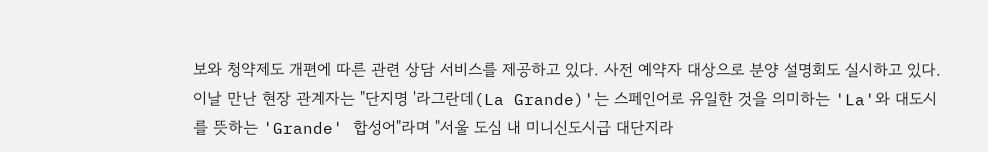보와 청약제도 개편에 따른 관련 상담 서비스를 제공하고 있다. 사전 예약자 대상으로 분양 설명회도 실시하고 있다.
이날 만난 현장 관계자는 "단지명 '라그란데(La Grande)'는 스페인어로 유일한 것을 의미하는 'La'와 대도시를 뜻하는 'Grande' 합성어"라며 "서울 도심 내 미니신도시급 대단지라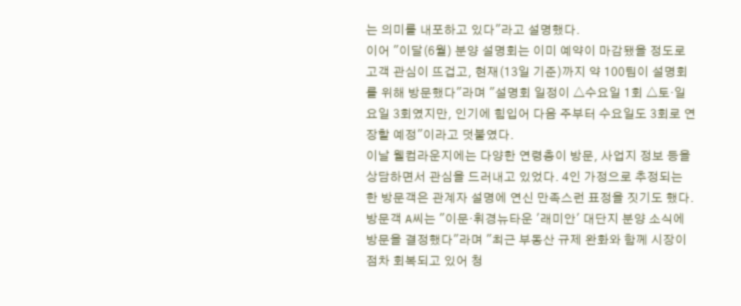는 의미를 내포하고 있다"라고 설명했다.
이어 "이달(6월) 분양 설명회는 이미 예약이 마감됐을 정도로 고객 관심이 뜨겁고, 현재(13일 기준)까지 약 100팀이 설명회를 위해 방문했다"라며 "설명회 일정이 △수요일 1회 △토·일요일 3회였지만, 인기에 힘입어 다음 주부터 수요일도 3회로 연장할 예정"이라고 덧붙였다.
이날 웰컴라운지에는 다양한 연령층이 방문, 사업지 정보 등을 상담하면서 관심을 드러내고 있었다. 4인 가정으로 추정되는 한 방문객은 관계자 설명에 연신 만족스런 표정을 짓기도 했다.
방문객 A씨는 "이문·휘경뉴타운 '래미안' 대단지 분양 소식에 방문을 결정했다"라며 "최근 부동산 규제 완화와 함께 시장이 점차 회복되고 있어 청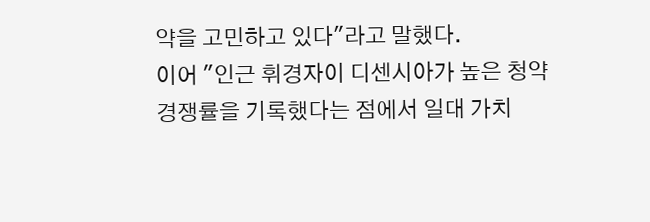약을 고민하고 있다"라고 말했다.
이어 "인근 휘경자이 디센시아가 높은 청약 경쟁률을 기록했다는 점에서 일대 가치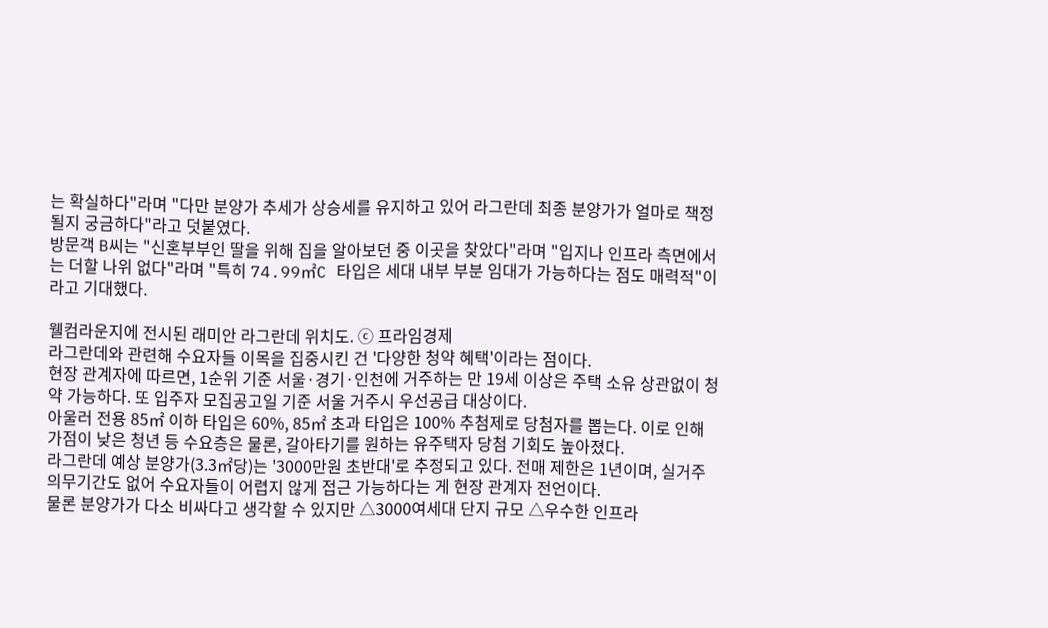는 확실하다"라며 "다만 분양가 추세가 상승세를 유지하고 있어 라그란데 최종 분양가가 얼마로 책정될지 궁금하다"라고 덧붙였다.
방문객 B씨는 "신혼부부인 딸을 위해 집을 알아보던 중 이곳을 찾았다"라며 "입지나 인프라 측면에서는 더할 나위 없다"라며 "특히 74.99㎡C 타입은 세대 내부 부분 임대가 가능하다는 점도 매력적"이라고 기대했다.

웰컴라운지에 전시된 래미안 라그란데 위치도. ⓒ 프라임경제
라그란데와 관련해 수요자들 이목을 집중시킨 건 '다양한 청약 혜택'이라는 점이다.
현장 관계자에 따르면, 1순위 기준 서울·경기·인천에 거주하는 만 19세 이상은 주택 소유 상관없이 청약 가능하다. 또 입주자 모집공고일 기준 서울 거주시 우선공급 대상이다.
아울러 전용 85㎡ 이하 타입은 60%, 85㎡ 초과 타입은 100% 추첨제로 당첨자를 뽑는다. 이로 인해 가점이 낮은 청년 등 수요층은 물론, 갈아타기를 원하는 유주택자 당첨 기회도 높아졌다.
라그란데 예상 분양가(3.3㎡당)는 '3000만원 초반대'로 추정되고 있다. 전매 제한은 1년이며, 실거주 의무기간도 없어 수요자들이 어렵지 않게 접근 가능하다는 게 현장 관계자 전언이다.
물론 분양가가 다소 비싸다고 생각할 수 있지만 △3000여세대 단지 규모 △우수한 인프라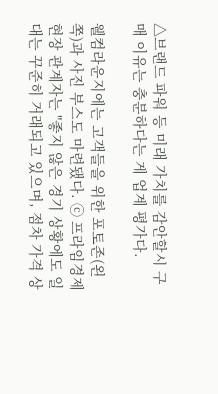△브랜드 파워 등 미래 가치를 감안할시 구매 이유는 충분하다는 게 업계 평가다.

웰컴라운지에는 고객들을 위한 포토존(왼쪽)과 사진 부스도 마련됐다. ⓒ 프라임경제
현장 관계자는 "좋지 않은 경기 상황에도 일대는 꾸준히 거래되고 있으며, 점차 가격 상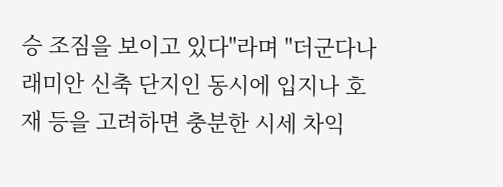승 조짐을 보이고 있다"라며 "더군다나 래미안 신축 단지인 동시에 입지나 호재 등을 고려하면 충분한 시세 차익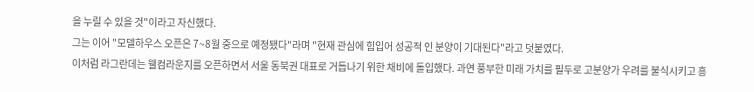을 누릴 수 있을 것"이라고 자신했다.
그는 이어 "모델하우스 오픈은 7~8월 중으로 예정됐다"라며 "현재 관심에 힘입어 성공적 인 분양이 기대된다"라고 덧붙였다.
이처럼 라그란데는 웰컴라운지를 오픈하면서 서울 동북권 대표로 거듭나기 위한 채비에 돌입했다. 과연 풍부한 미래 가치를 필두로 고분양가 우려를 불식시키고 흥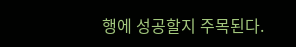행에 성공할지 주목된다.